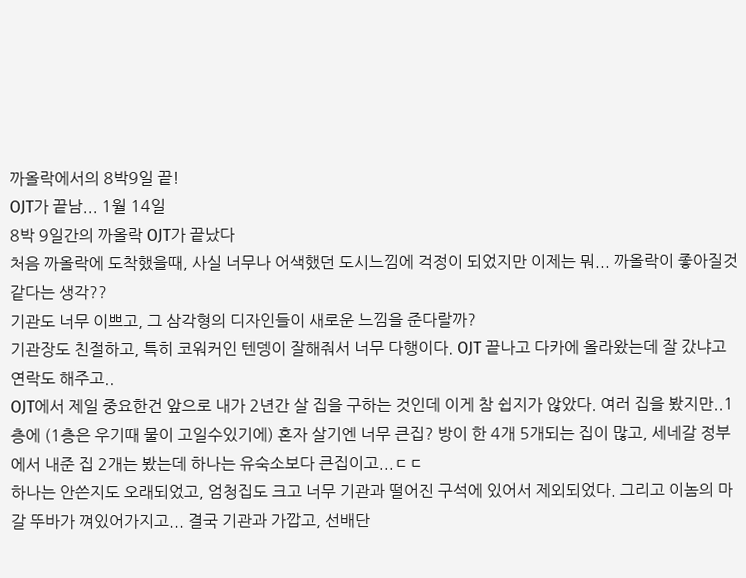까올락에서의 8박9일 끝!
OJT가 끝남... 1월 14일
8박 9일간의 까올락 OJT가 끝났다
처음 까올락에 도착했을때, 사실 너무나 어색했던 도시느낌에 걱정이 되었지만 이제는 뭐... 까올락이 좋아질것 같다는 생각??
기관도 너무 이쁘고, 그 삼각형의 디자인들이 새로운 느낌을 준다랄까?
기관장도 친절하고, 특히 코워커인 텐뎅이 잘해줘서 너무 다행이다. OJT 끝나고 다카에 올라왔는데 잘 갔냐고 연락도 해주고..
OJT에서 제일 중요한건 앞으로 내가 2년간 살 집을 구하는 것인데 이게 참 쉽지가 않았다. 여러 집을 봤지만..1층에 (1층은 우기때 물이 고일수있기에) 혼자 살기엔 너무 큰집? 방이 한 4개 5개되는 집이 많고, 세네갈 정부에서 내준 집 2개는 봤는데 하나는 유숙소보다 큰집이고...ㄷㄷ
하나는 안쓴지도 오래되었고, 엄청집도 크고 너무 기관과 떨어진 구석에 있어서 제외되었다. 그리고 이놈의 마갈 뚜바가 껴있어가지고... 결국 기관과 가깝고, 선배단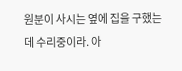원분이 사시는 옆에 집을 구했는데 수리중이라. 아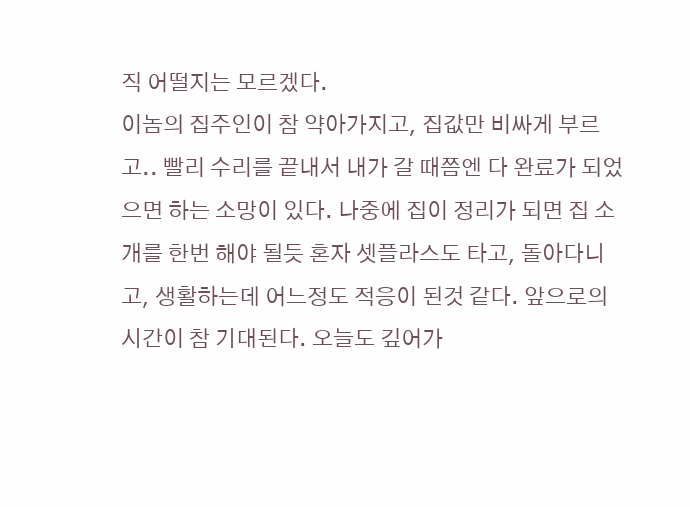직 어떨지는 모르겠다.
이놈의 집주인이 참 약아가지고, 집값만 비싸게 부르 고.. 빨리 수리를 끝내서 내가 갈 때쯤엔 다 완료가 되었으면 하는 소망이 있다. 나중에 집이 정리가 되면 집 소개를 한번 해야 될듯 혼자 셋플라스도 타고, 돌아다니고, 생활하는데 어느정도 적응이 된것 같다. 앞으로의 시간이 참 기대된다. 오늘도 깊어가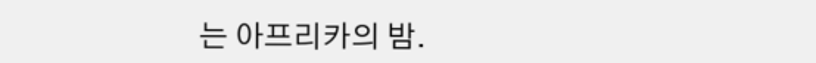는 아프리카의 밤.